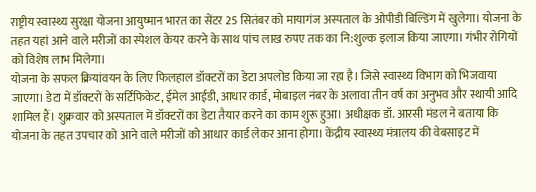राष्ट्रीय स्वास्थ्य सुरक्षा योजना आयुष्मान भारत का सेंटर 25 सितंबर को मायागंज अस्पताल के ओपीडी बिल्डिंग में खुलेगा। योजना के तहत यहां आने वाले मरीजों का स्पेशल केयर करने के साथ पांच लाख रुपए तक का नि:शुल्क इलाज किया जाएगा। गंभीर रोगियों को विशेष लाभ मिलेगा।
योजना के सफल क्रियांवयन के लिए फिलहाल डॉक्टरों का डेटा अपलोड किया जा रहा है। जिसे स्वास्थ्य विभाग को भिजवाया जाएगा। डेटा में डॉक्टरों के सर्टिफिकेट, ईमेल आईडी, आधार कार्ड, मोबाइल नंबर के अलावा तीन वर्ष का अनुभव और स्थायी आदि शामिल हैं। शुक्रवार को अस्पताल में डॉक्टरों का डेटा तैयार करने का काम शुरू हुआ। अधीक्षक डॉ. आरसी मंडल ने बताया कि योजना के तहत उपचार को आने वाले मरीजों को आधार कार्ड लेकर आना होगा। केंद्रीय स्वास्थ्य मंत्रालय की वेबसाइट में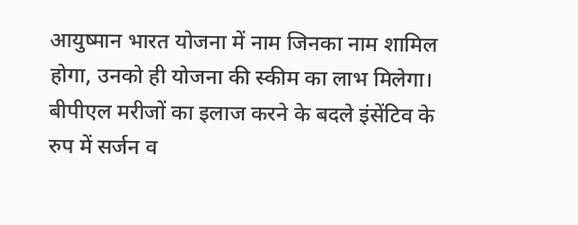आयुष्मान भारत योजना में नाम जिनका नाम शामिल होगा, उनको ही योजना की स्कीम का लाभ मिलेगा। बीपीएल मरीजों का इलाज करने के बदले इंसेंटिव के रुप में सर्जन व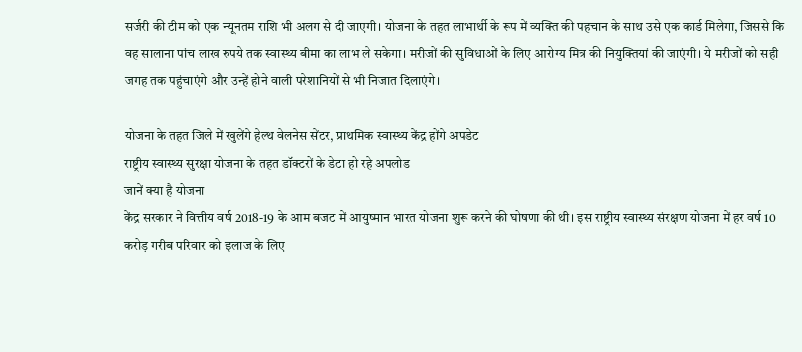सर्जरी की टीम को एक न्यूनतम राशि भी अलग से दी जाएगी। योजना के तहत लाभार्थी के रूप में व्यक्ति की पहचान के साथ उसे एक कार्ड मिलेगा, जिससे कि वह सालाना पांच लाख रुपये तक स्वास्थ्य बीमा का लाभ ले सकेगा। मरीजों की सुविधाओं के लिए आरोग्य मित्र की नियुक्तियां की जाएंगी। ये मरीजों को सही जगह तक पहुंचाएंगे और उन्हें होने वाली परेशानियों से भी निजात दिलाएंगे।

योजना के तहत जिले में खुलेंगे हेल्थ वेलनेस सेंटर, प्राथमिक स्वास्थ्य केंद्र होंगे अपडेट
राष्ट्रीय स्वास्थ्य सुरक्षा योजना के तहत डॉक्टरों के डेटा हो रहे अपलोड
जानें क्या है योजना
केंद्र सरकार ने वित्तीय वर्ष 2018-19 के आम बजट में आयुष्मान भारत योजना शुरू करने की घोषणा की थी। इस राष्ट्रीय स्वास्थ्य संरक्षण योजना में हर वर्ष 10 करोड़ गरीब परिवार को इलाज के लिए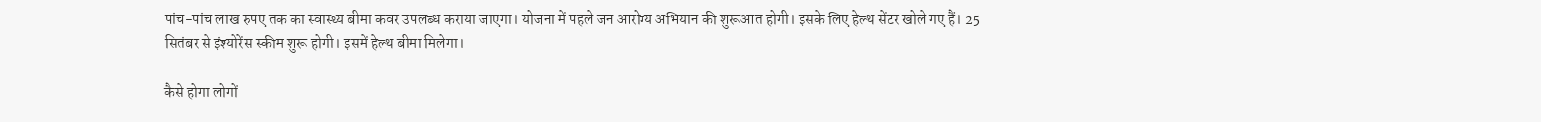पांच-पांच लाख रुपए तक का स्वास्थ्य बीमा कवर उपलब्ध कराया जाएगा। योजना में पहले जन आरोग्य अभियान की शुरूआत होगी। इसके लिए हेल्थ सेंटर खोले गए हैं। 25 सितंबर से इंश्योरेंस स्कीम शुरू होगी। इसमें हेल्थ बीमा मिलेगा।

कैसे होगा लोगों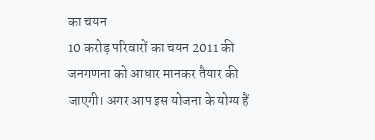का चयन
10 करोड़ परिवारों का चयन 2011 की जनगणना को आधार मानकर तैयार की जाएगी। अगर आप इस योजना के योग्य हैं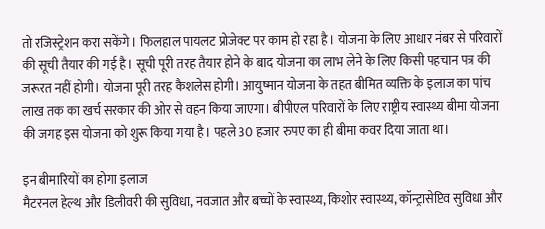तो रजिस्ट्रेशन करा सकेंगे। फिलहाल पायलट प्रोजेक्ट पर काम हो रहा है। योजना के लिए आधार नंबर से परिवारों की सूची तैयार की गई है। सूची पूरी तरह तैयार होने के बाद योजना का लाभ लेने के लिए किसी पहचान पत्र की जरूरत नहीं होगी। योजना पूरी तरह कैशलेस होगी। आयुष्मान योजना के तहत बीमित व्यक्ति के इलाज का पांच लाख तक का खर्च सरकार की ओर से वहन किया जाएगा। बीपीएल परिवारों के लिए राष्ट्रीय स्वास्थ्य बीमा योजना की जगह इस योजना को शुरू किया गया है। पहले 30 हजार रुपए का ही बीमा कवर दिया जाता था।

इन बीमारियों का होगा इलाज
मैटरनल हेल्थ और डिलीवरी की सुविधा, नवजात और बच्चों के स्वास्थ्य, किशोर स्वास्थ्य, कॉन्ट्रासेप्टिव सुविधा और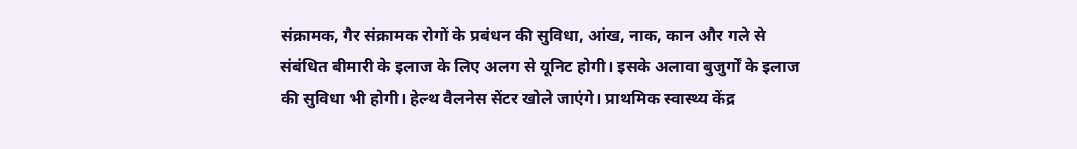संक्रामक, गैर संक्रामक रोगों के प्रबंधन की सुविधा, आंख, नाक, कान और गले से संबंधित बीमारी के इलाज के लिए अलग से यूनिट होगी। इसके अलावा बुजुर्गों के इलाज की सुविधा भी होगी। हेल्थ वैलनेस सेंटर खोले जाएंगे। प्राथमिक स्वास्थ्य केंद्र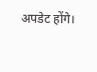अपडेट होंगे।